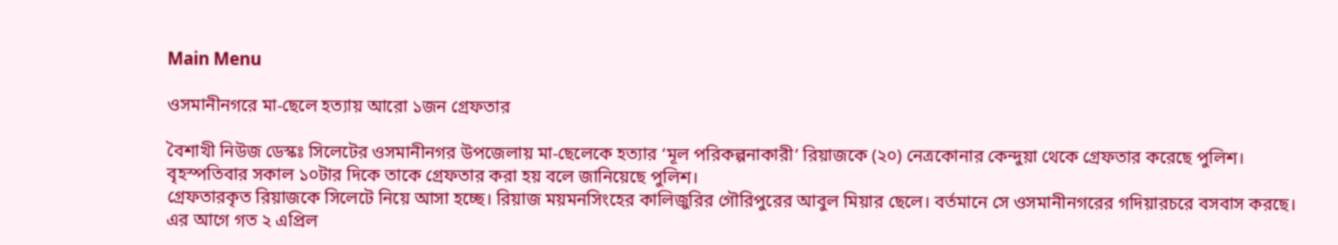Main Menu

ওসমানীনগরে মা-ছেলে হত্যায় আরো ১জন গ্রেফতার

বৈশাখী নিউজ ডেস্কঃ সিলেটের ওসমানীনগর উপজেলায় মা-ছেলেকে হত্যার ‘মূল পরিকল্পনাকারী’ রিয়াজকে (২০) নেত্রকোনার কেন্দুয়া থেকে গ্রেফতার করেছে পুলিশ। বৃহস্পতিবার সকাল ১০টার দিকে তাকে গ্রেফতার করা হয় বলে জানিয়েছে পুলিশ।
গ্রেফতারকৃত রিয়াজকে সিলেটে নিয়ে আসা হচ্ছে। রিয়াজ ময়মনসিংহের কালিজুরির গৌরিপুরের আবুল মিয়ার ছেলে। বর্তমানে সে ওসমানীনগরের গদিয়ারচরে বসবাস করছে।
এর আগে গত ২ এপ্রিল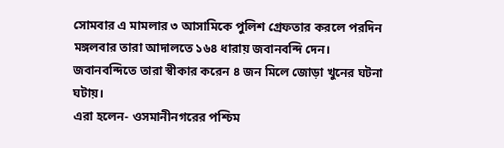সোমবার এ মামলার ৩ আসামিকে পুলিশ গ্রেফতার করলে পরদিন মঙ্গলবার তারা আদালতে ১৬৪ ধারায় জবানবন্দি দেন। জবানবন্দিতে তারা স্বীকার করেন ৪ জন মিলে জোড়া খুনের ঘটনা ঘটায়।
এরা হলেন- ওসমানীনগরের পশ্চিম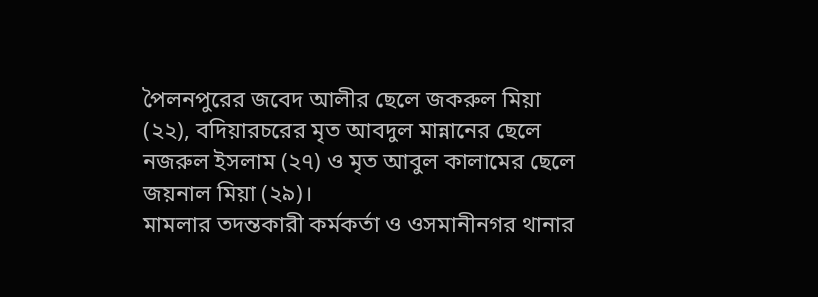পৈলনপুরের জবেদ আলীর ছেলে জকরুল মিয়া (২২), বদিয়ারচরের মৃত আবদুল মান্নানের ছেলে নজরুল ইসলাম (২৭) ও মৃত আবুল কালামের ছেলে জয়নাল মিয়া (২৯)।
মামলার তদন্তকারী কর্মকর্তা ও ওসমানীনগর থানার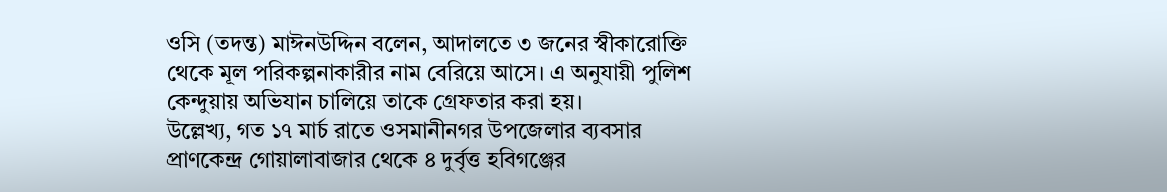ওসি (তদন্ত) মাঈনউদ্দিন বলেন, আদালতে ৩ জনের স্বীকারোক্তি থেকে মূল পরিকল্পনাকারীর নাম বেরিয়ে আসে। এ অনুযায়ী পুলিশ কেন্দুয়ায় অভিযান চালিয়ে তাকে গ্রেফতার করা হয়।
উল্লেখ্য, গত ১৭ মার্চ রাতে ওসমানীনগর উপজেলার ব্যবসার প্রাণকেন্দ্র গোয়ালাবাজার থেকে ৪ দুর্বৃত্ত হবিগঞ্জের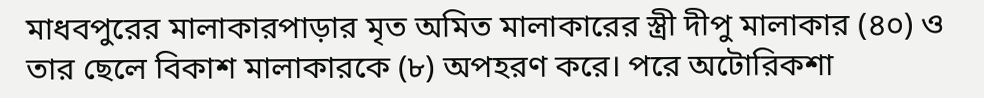মাধবপুরের মালাকারপাড়ার মৃত অমিত মালাকারের স্ত্রী দীপু মালাকার (৪০) ও তার ছেলে বিকাশ মালাকারকে (৮) অপহরণ করে। পরে অটোরিকশা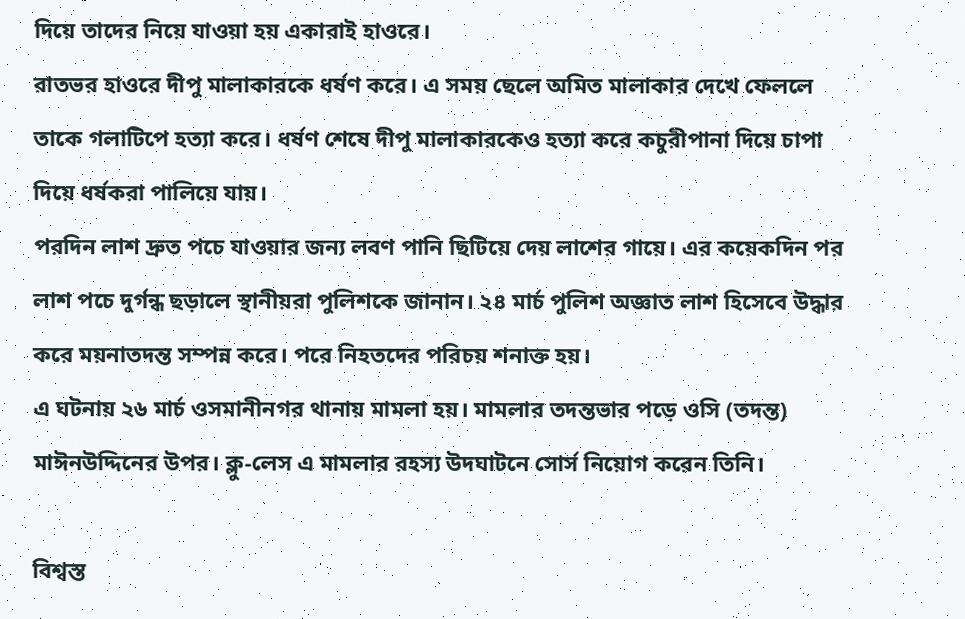দিয়ে তাদের নিয়ে যাওয়া হয় একারাই হাওরে।
রাতভর হাওরে দীপু মালাকারকে ধর্ষণ করে। এ সময় ছেলে অমিত মালাকার দেখে ফেললে তাকে গলাটিপে হত্যা করে। ধর্ষণ শেষে দীপু মালাকারকেও হত্যা করে কচুরীপানা দিয়ে চাপা দিয়ে ধর্ষকরা পালিয়ে যায়।
পরদিন লাশ দ্রুত পচে যাওয়ার জন্য লবণ পানি ছিটিয়ে দেয় লাশের গায়ে। এর কয়েকদিন পর লাশ পচে দুর্গন্ধ ছড়ালে স্থানীয়রা পুলিশকে জানান। ২৪ মার্চ পুলিশ অজ্ঞাত লাশ হিসেবে উদ্ধার করে ময়নাতদন্ত সম্পন্ন করে। পরে নিহতদের পরিচয় শনাক্ত হয়।
এ ঘটনায় ২৬ মার্চ ওসমানীনগর থানায় মামলা হয়। মামলার তদন্তভার পড়ে ওসি (তদন্ত) মাঈনউদ্দিনের উপর। ক্লু-লেস এ মামলার রহস্য উদঘাটনে সোর্স নিয়োগ করেন তিনি।

বিশ্বস্ত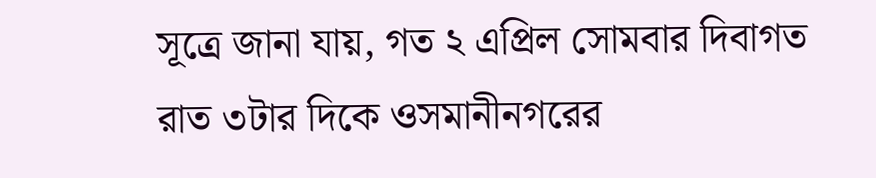সূত্রে জানা যায়, গত ২ এপ্রিল সোমবার দিবাগত রাত ৩টার দিকে ওসমানীনগরের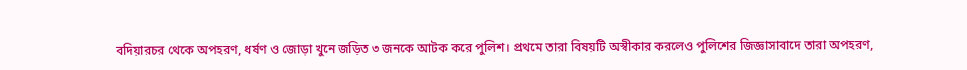বদিয়ারচর থেকে অপহরণ, ধর্ষণ ও জোড়া খুনে জড়িত ৩ জনকে আটক করে পুলিশ। প্রথমে তারা বিষয়টি অস্বীকার করলেও পুলিশের জিজ্ঞাসাবাদে তারা অপহরণ,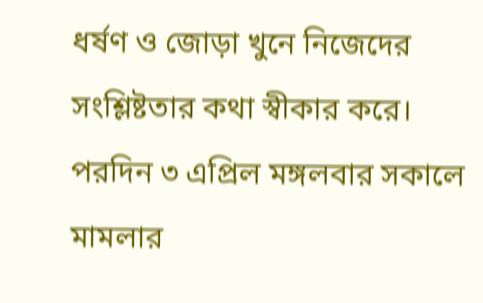ধর্ষণ ও জোড়া খুনে নিজেদের সংশ্লিষ্টতার কথা স্বীকার করে।
পরদিন ৩ এপ্রিল মঙ্গলবার সকালে মামলার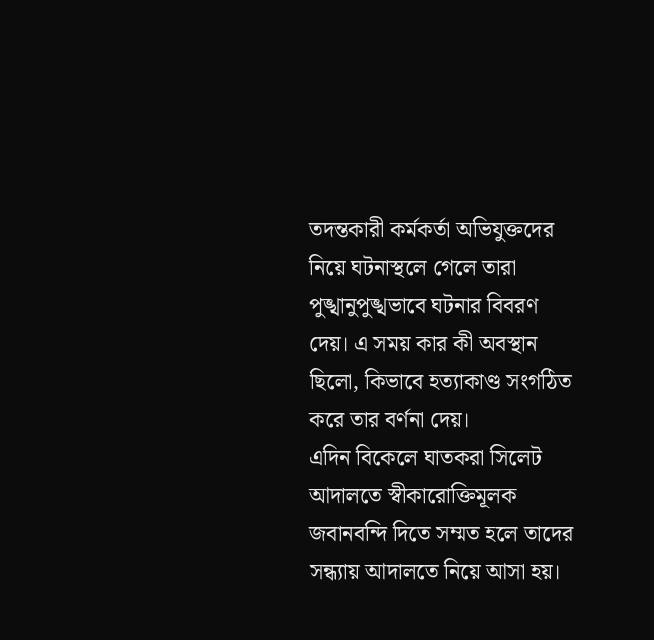তদন্তকারী কর্মকর্তা অভিযুক্তদের নিয়ে ঘটনাস্থলে গেলে তারা পুঙ্খানুপুঙ্খভাবে ঘটনার বিবরণ দেয়। এ সময় কার কী অবস্থান ছিলো, কিভাবে হত্যাকাণ্ড সংগঠিত করে তার বর্ণনা দেয়।
এদিন বিকেলে ঘাতকরা সিলেট আদালতে স্বীকারোক্তিমূলক জবানবন্দি দিতে সম্মত হলে তাদের সন্ধ্যায় আদালতে নিয়ে আসা হয়।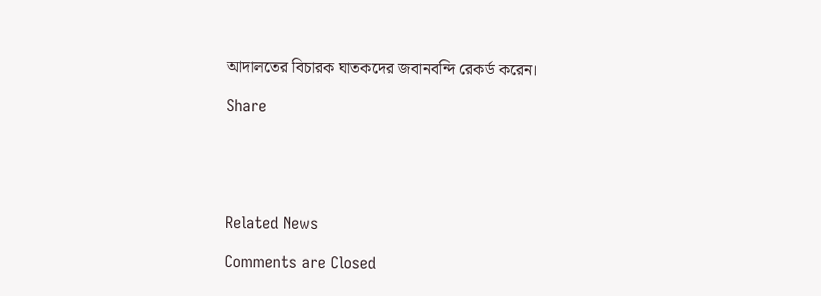আদালতের বিচারক ঘাতকদের জবানবন্দি রেকর্ড করেন।

Share





Related News

Comments are Closed